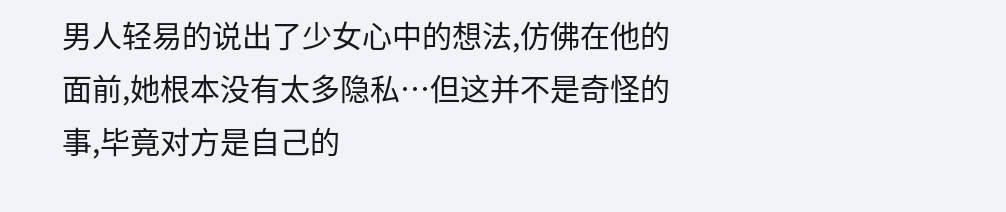男人轻易的说出了少女心中的想法,仿佛在他的面前,她根本没有太多隐私…但这并不是奇怪的事,毕竟对方是自己的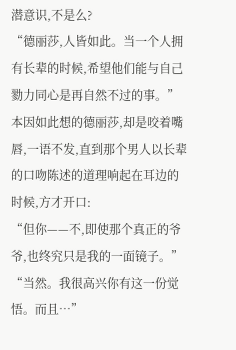潜意识,不是么?
“德丽莎,人皆如此。当一个人拥有长辈的时候,希望他们能与自己勠力同心是再自然不过的事。”
本因如此想的德丽莎,却是咬着嘴唇,一语不发,直到那个男人以长辈的口吻陈述的道理响起在耳边的时候,方才开口:
“但你——不,即使那个真正的爷爷,也终究只是我的一面镜子。”
“当然。我很高兴你有这一份觉悟。而且…”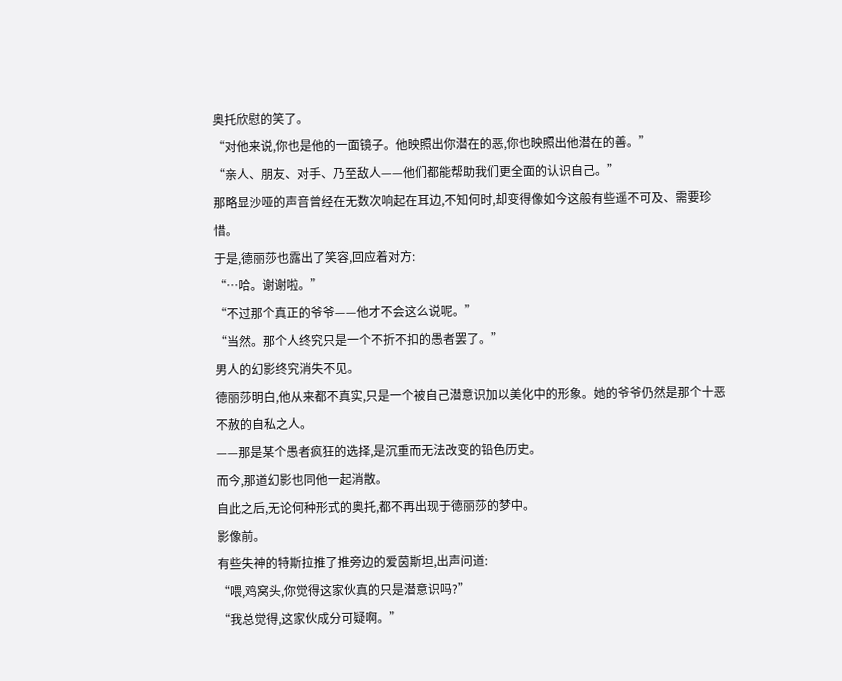奥托欣慰的笑了。
“对他来说,你也是他的一面镜子。他映照出你潜在的恶,你也映照出他潜在的善。”
“亲人、朋友、对手、乃至敌人——他们都能帮助我们更全面的认识自己。”
那略显沙哑的声音曾经在无数次响起在耳边,不知何时,却变得像如今这般有些遥不可及、需要珍惜。
于是,德丽莎也露出了笑容,回应着对方:
“…哈。谢谢啦。”
“不过那个真正的爷爷——他才不会这么说呢。”
“当然。那个人终究只是一个不折不扣的愚者罢了。”
男人的幻影终究消失不见。
德丽莎明白,他从来都不真实,只是一个被自己潜意识加以美化中的形象。她的爷爷仍然是那个十恶不赦的自私之人。
——那是某个愚者疯狂的选择,是沉重而无法改变的铅色历史。
而今,那道幻影也同他一起消散。
自此之后,无论何种形式的奥托,都不再出现于德丽莎的梦中。
影像前。
有些失神的特斯拉推了推旁边的爱茵斯坦,出声问道:
“喂,鸡窝头,你觉得这家伙真的只是潜意识吗?”
“我总觉得,这家伙成分可疑啊。”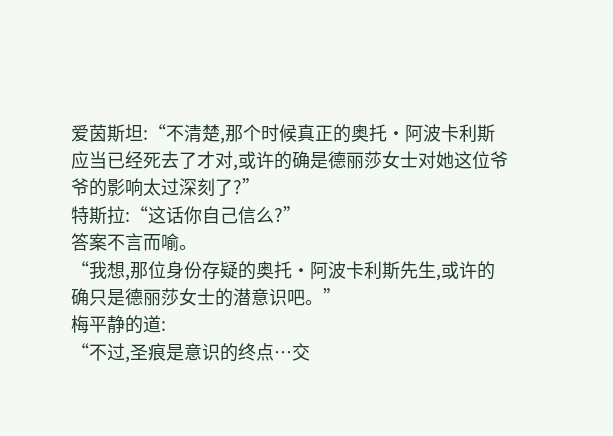爱茵斯坦:“不清楚,那个时候真正的奥托·阿波卡利斯应当已经死去了才对,或许的确是德丽莎女士对她这位爷爷的影响太过深刻了?”
特斯拉:“这话你自己信么?”
答案不言而喻。
“我想,那位身份存疑的奥托·阿波卡利斯先生,或许的确只是德丽莎女士的潜意识吧。”
梅平静的道:
“不过,圣痕是意识的终点…交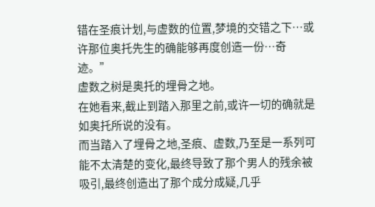错在圣痕计划,与虚数的位置,梦境的交错之下…或许那位奥托先生的确能够再度创造一份…奇迹。”
虚数之树是奥托的埋骨之地。
在她看来,截止到踏入那里之前,或许一切的确就是如奥托所说的没有。
而当踏入了埋骨之地,圣痕、虚数,乃至是一系列可能不太清楚的变化,最终导致了那个男人的残余被吸引,最终创造出了那个成分成疑,几乎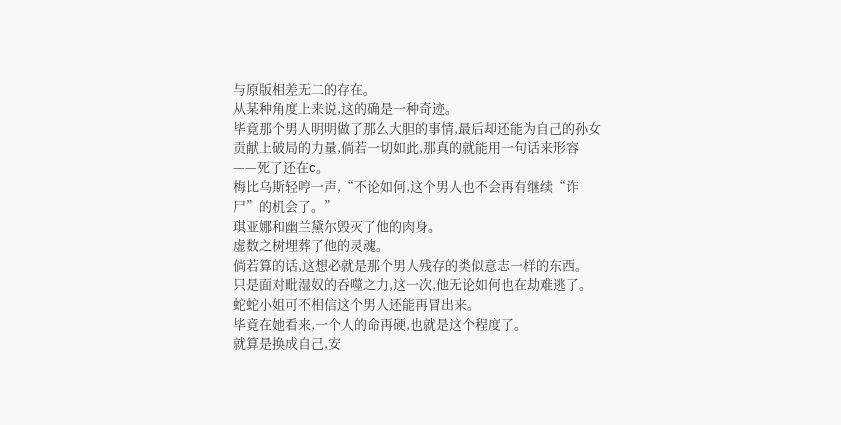与原版相差无二的存在。
从某种角度上来说,这的确是一种奇迹。
毕竟那个男人明明做了那么大胆的事情,最后却还能为自己的孙女贡献上破局的力量,倘若一切如此,那真的就能用一句话来形容——死了还在c。
梅比乌斯轻哼一声,“不论如何,这个男人也不会再有继续“诈尸”的机会了。”
琪亚娜和幽兰黛尔毁灭了他的肉身。
虚数之树埋葬了他的灵魂。
倘若算的话,这想必就是那个男人残存的类似意志一样的东西。
只是面对毗湿奴的吞噬之力,这一次,他无论如何也在劫难逃了。
蛇蛇小姐可不相信这个男人还能再冒出来。
毕竟在她看来,一个人的命再硬,也就是这个程度了。
就算是换成自己,安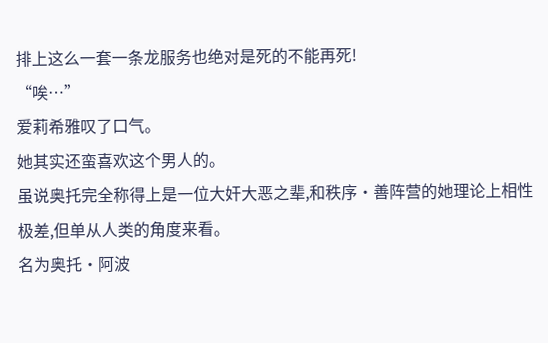排上这么一套一条龙服务也绝对是死的不能再死!
“唉…”
爱莉希雅叹了口气。
她其实还蛮喜欢这个男人的。
虽说奥托完全称得上是一位大奸大恶之辈,和秩序·善阵营的她理论上相性极差,但单从人类的角度来看。
名为奥托·阿波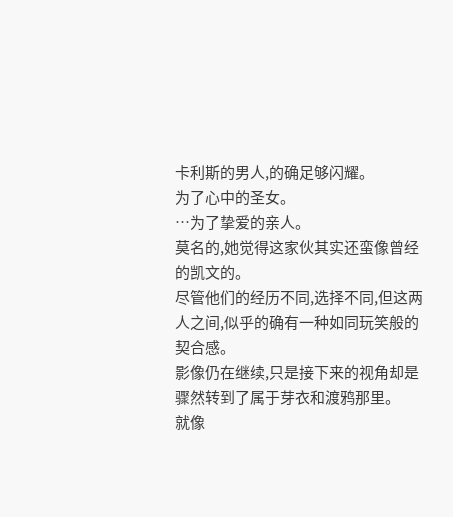卡利斯的男人,的确足够闪耀。
为了心中的圣女。
…为了挚爱的亲人。
莫名的,她觉得这家伙其实还蛮像曾经的凯文的。
尽管他们的经历不同,选择不同,但这两人之间,似乎的确有一种如同玩笑般的契合感。
影像仍在继续,只是接下来的视角却是骤然转到了属于芽衣和渡鸦那里。
就像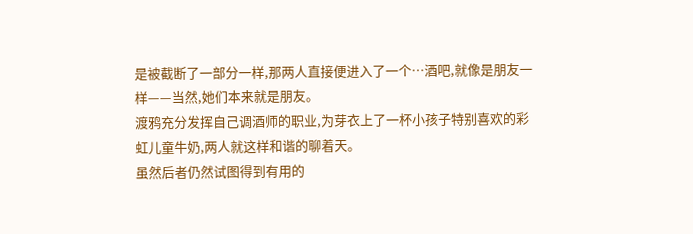是被截断了一部分一样,那两人直接便进入了一个…酒吧,就像是朋友一样——当然,她们本来就是朋友。
渡鸦充分发挥自己调酒师的职业,为芽衣上了一杯小孩子特别喜欢的彩虹儿童牛奶,两人就这样和谐的聊着天。
虽然后者仍然试图得到有用的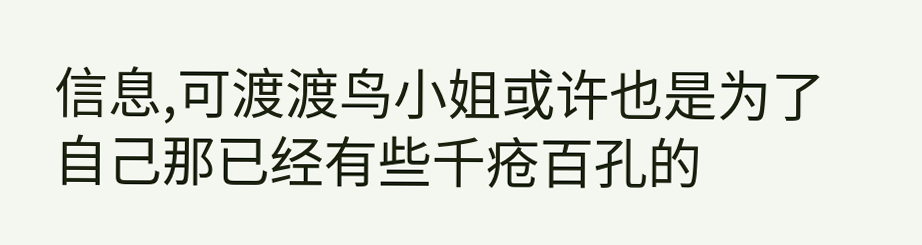信息,可渡渡鸟小姐或许也是为了自己那已经有些千疮百孔的